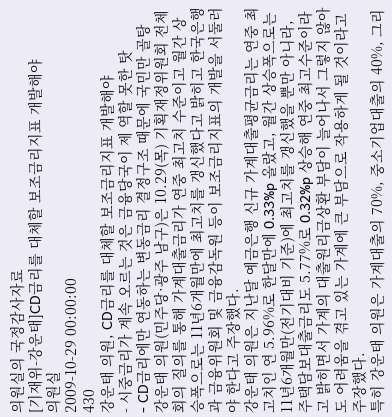의원실의 국정감사자료
[기재위-강운태]CD금리를 대체할 보조금리지표 개발해야
의원실
2009-10-29 00:00:00
430
강운태 의원, CD금리를 대체할 보조금리지표 개발해야
- 시중금리가 계속 오르는 것은 금융당국이 제 역할 못한 탓
- CD금리에만 연동하는 변동금리 결정구조 때문에 국민만 골탕
강운태 의원(민주당·광주 남구)은 10.29(목) 기획재정위원회 전체회의 질의를 통해 가계대출금리가 연중 최고치 수준이고 월간 상승폭으로는 11년6개월만에 최고치를 갱신했다고 밝히고 한국은행과 금융위원회 및 금융감독원 등이 보조금리지표의 개발을 서둘러야 한다고 주장했다.
강운태 의원은 지난달 예금은행 신규 가계대출평균금리는 연중 최고치인 연 5.96%로 한달만에 0.33%p 올랐고, 월간 상승폭으로는 11년6개월만(전기대비 기준)에 최고치를 갱신했을 뿐만 아니라, 주택담보대출금리도 5.77%로 0.32%p 상승해 연중 최고수준이라고 밝히면서 가계의 대출원리금상환 부담이 늘어나서 그렇지 않아도 어려움을 겪고 있는 가계에 큰 부담으로 작용하게 될 것이라고 주장했다.
특히 강운태 의원은 가계대출의 70%, 중소기업대출의 40%, 그리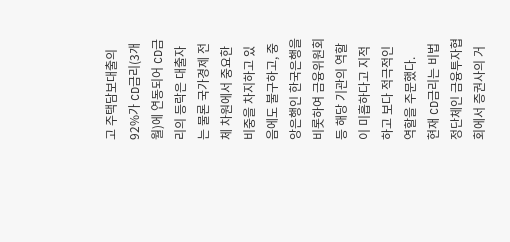고 주택담보대출의 92%가 CD금리(3개월)에 연동되어 CD금리의 등락은 대출자는 물론 국가경제 전체 차원에서 중요한 비중을 차지하고 있음에도 불구하고, 중앙은행인 한국은행을 비롯하여 금융위원회 등 해당 기관의 역할이 미흡하다고 지적하고 보다 적극적인 역할을 주문했다.
현재 CD금리는 비법정단체인 금융투자협회에서 증권사의 거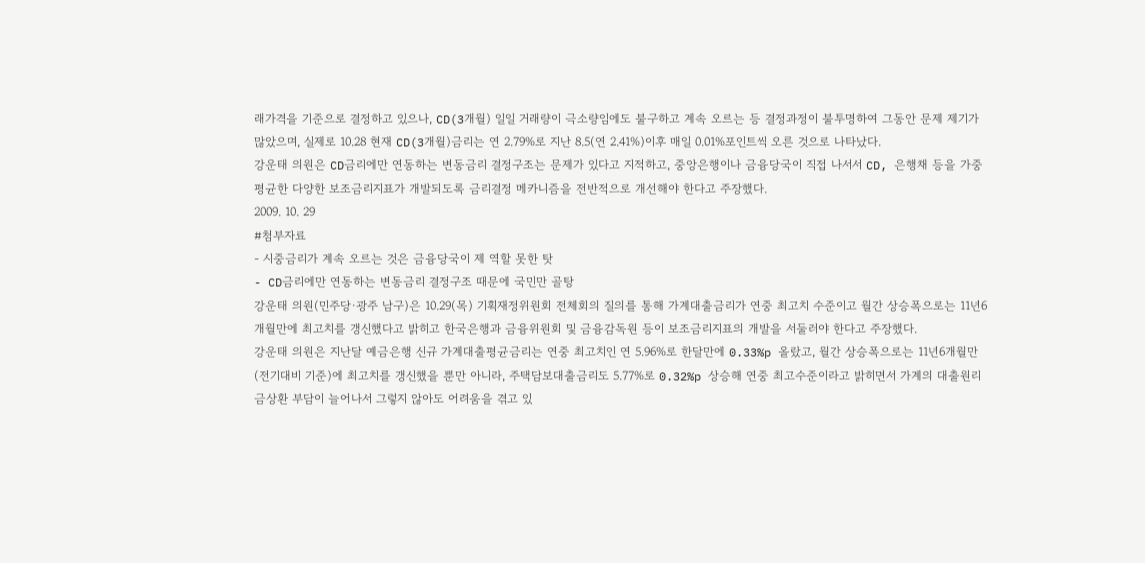래가격을 기준으로 결정하고 있으나, CD(3개월) 일일 거래량이 극소량임에도 불구하고 계속 오르는 등 결정과정이 불투명하여 그동안 문제 제기가 많았으며, 실제로 10.28 현재 CD(3개월)금리는 연 2.79%로 지난 8.5(연 2.41%)이후 매일 0.01%포인트씩 오른 것으로 나타났다.
강운태 의원은 CD금리에만 연동하는 변동금리 결정구조는 문제가 있다고 지적하고, 중앙은행이나 금융당국이 직접 나서서 CD, 은행채 등을 가중 평균한 다양한 보조금리지표가 개발되도록 금리결정 메카니즘을 전반적으로 개선해야 한다고 주장했다.
2009. 10. 29
#첨부자료
- 시중금리가 계속 오르는 것은 금융당국이 제 역할 못한 탓
- CD금리에만 연동하는 변동금리 결정구조 때문에 국민만 골탕
강운태 의원(민주당·광주 남구)은 10.29(목) 기획재정위원회 전체회의 질의를 통해 가계대출금리가 연중 최고치 수준이고 월간 상승폭으로는 11년6개월만에 최고치를 갱신했다고 밝히고 한국은행과 금융위원회 및 금융감독원 등이 보조금리지표의 개발을 서둘러야 한다고 주장했다.
강운태 의원은 지난달 예금은행 신규 가계대출평균금리는 연중 최고치인 연 5.96%로 한달만에 0.33%p 올랐고, 월간 상승폭으로는 11년6개월만(전기대비 기준)에 최고치를 갱신했을 뿐만 아니라, 주택담보대출금리도 5.77%로 0.32%p 상승해 연중 최고수준이라고 밝히면서 가계의 대출원리금상환 부담이 늘어나서 그렇지 않아도 어려움을 겪고 있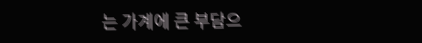는 가계에 큰 부담으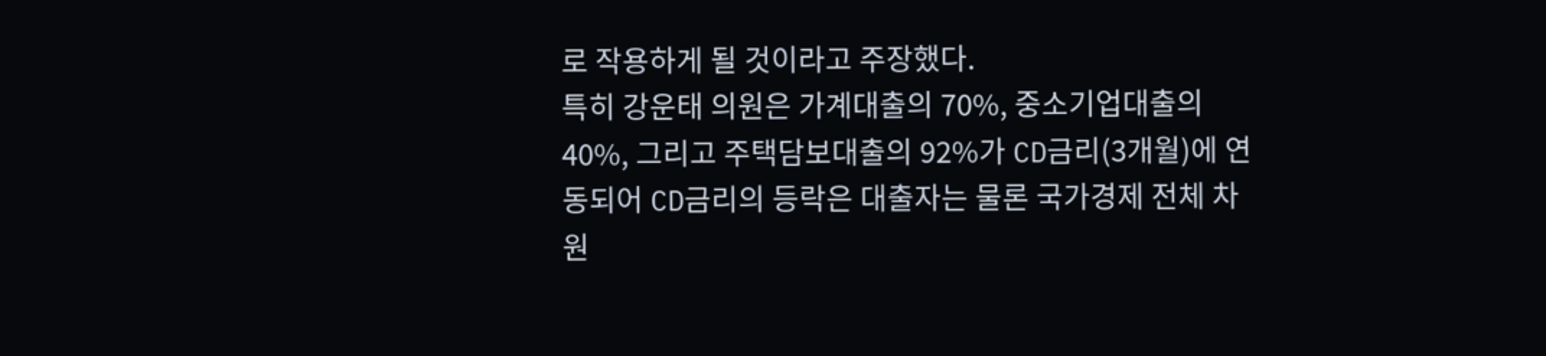로 작용하게 될 것이라고 주장했다.
특히 강운태 의원은 가계대출의 70%, 중소기업대출의 40%, 그리고 주택담보대출의 92%가 CD금리(3개월)에 연동되어 CD금리의 등락은 대출자는 물론 국가경제 전체 차원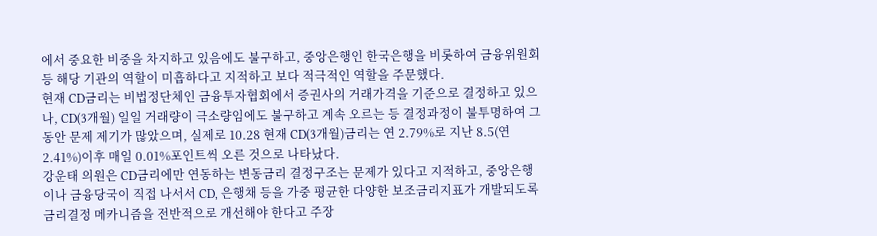에서 중요한 비중을 차지하고 있음에도 불구하고, 중앙은행인 한국은행을 비롯하여 금융위원회 등 해당 기관의 역할이 미흡하다고 지적하고 보다 적극적인 역할을 주문했다.
현재 CD금리는 비법정단체인 금융투자협회에서 증권사의 거래가격을 기준으로 결정하고 있으나, CD(3개월) 일일 거래량이 극소량임에도 불구하고 계속 오르는 등 결정과정이 불투명하여 그동안 문제 제기가 많았으며, 실제로 10.28 현재 CD(3개월)금리는 연 2.79%로 지난 8.5(연 2.41%)이후 매일 0.01%포인트씩 오른 것으로 나타났다.
강운태 의원은 CD금리에만 연동하는 변동금리 결정구조는 문제가 있다고 지적하고, 중앙은행이나 금융당국이 직접 나서서 CD, 은행채 등을 가중 평균한 다양한 보조금리지표가 개발되도록 금리결정 메카니즘을 전반적으로 개선해야 한다고 주장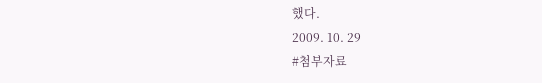했다.
2009. 10. 29
#첨부자료